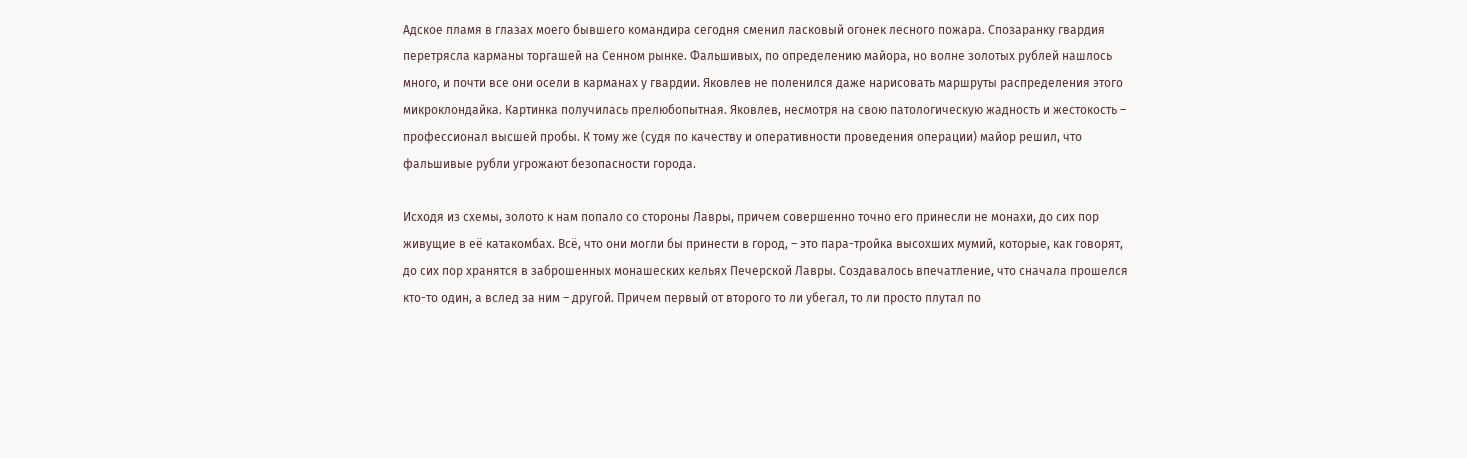Адское пламя в глазах моего бывшего командира сегодня сменил ласковый огонек лесного пожара. Спозаранку гвардия перетрясла карманы торгашей на Сенном рынке. Фальшивых, по определению майора, но волне золотых рублей нашлось много, и почти все они осели в карманах у гвардии. Яковлев не поленился даже нарисовать маршруты распределения этого микроклондайка. Картинка получилась прелюбопытная. Яковлев, несмотря на свою патологическую жадность и жестокость – профессионал высшей пробы. К тому же (судя по качеству и оперативности проведения операции) майор решил, что фальшивые рубли угрожают безопасности города.

Исходя из схемы, золото к нам попало со стороны Лавры, причем совершенно точно его принесли не монахи, до сих пор живущие в её катакомбах. Всё, что они могли бы принести в город, – это пара-тройка высохших мумий, которые, как говорят, до сих пор хранятся в заброшенных монашеских кельях Печерской Лавры. Создавалось впечатление, что сначала прошелся кто-то один, а вслед за ним – другой. Причем первый от второго то ли убегал, то ли просто плутал по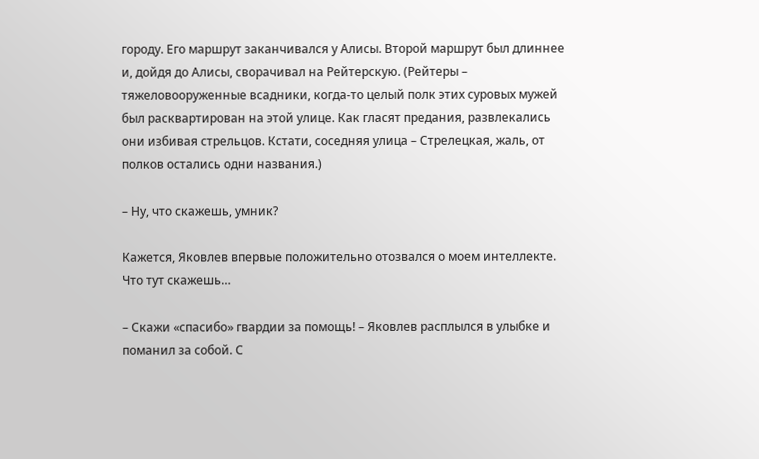городу. Его маршрут заканчивался у Алисы. Второй маршрут был длиннее и, дойдя до Алисы, сворачивал на Рейтерскую. (Рейтеры – тяжеловооруженные всадники, когда-то целый полк этих суровых мужей был расквартирован на этой улице. Как гласят предания, развлекались они избивая стрельцов. Кстати, соседняя улица – Стрелецкая, жаль, от полков остались одни названия.)

– Ну, что скажешь, умник?

Кажется, Яковлев впервые положительно отозвался о моем интеллекте. Что тут скажешь…

– Скажи «спасибо» гвардии за помощь! – Яковлев расплылся в улыбке и поманил за собой. С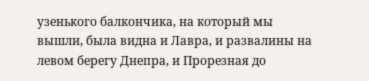узенького балкончика, на который мы вышли, была видна и Лавра, и развалины на левом берегу Днепра, и Прорезная до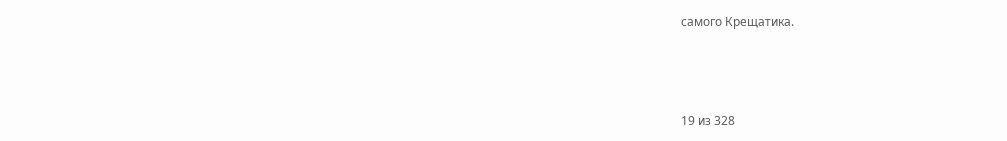самого Крещатика.



19 из 328